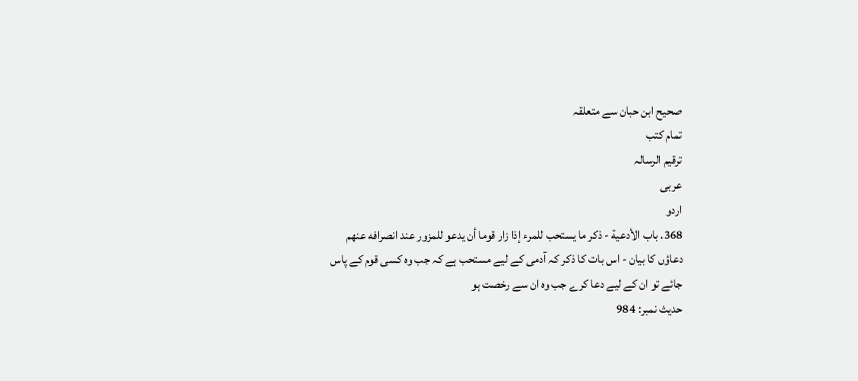صحیح ابن حبان سے متعلقہ
تمام کتب
ترقيم الرسالہ
عربی
اردو
368. باب الأدعية - ذكر ما يستحب للمرء إذا زار قوما أن يدعو للمزور عند انصرافه عنهم
دعاؤں کا بیان - اس بات کا ذکر کہ آدمی کے لیے مستحب ہے کہ جب وہ کسی قوم کے پاس جائے تو ان کے لیے دعا کرے جب وہ ان سے رخصت ہو
حدیث نمبر: 984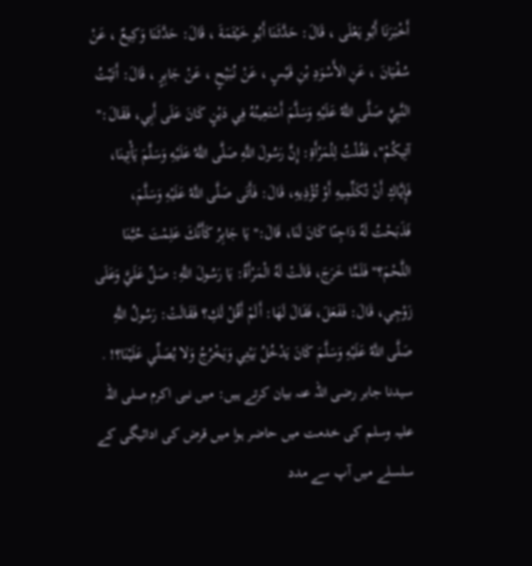أَخْبَرَنَا أَبُو يَعْلَى ، قَالَ: حَدَّثَنَا أَبُو خَيْثَمَةَ ، قَالَ: حَدَّثَنَا وَكِيعٌ ، عَنْ سُفْيَانَ ، عَنِ الأَسْوَدِ بْنِ قَيْسٍ ، عَنْ نُبَيْحٍ ، عَنْ جَابِرٍ ، قَالَ: أَتَيْتُ النَّبِيَّ صَلَّى اللَّهُ عَلَيْهِ وَسَلَّمَ أَسْتَعِينُهُ فِي دَيْنٍ كَانَ عَلَى أَبِي، فَقَالَ:" آتِيكُمْ"، فَقُلْتُ لِلْمَرْأَةِ: إِنَّ رَسُولَ اللَّهِ صَلَّى اللَّهُ عَلَيْهِ وَسَلَّمَ يَأْتِينَا، فَإِيَّاكِ أَنْ تُكَلِّمِيهِ أَوْ تُؤْذِيهِ، قَالَ: فَأَتَى صَلَّى اللَّهُ عَلَيْهِ وَسَلَّمَ، فَذَبَحْتُ لَهُ دَاجِنًا كَانَ لَنَا، قَالَ:" يَا جَابِرُ كَأَنَّكَ عَلِمْتَ حُبَّنَا اللَّحْمَ؟" فَلَمَّا خَرَجَ، قَالَتْ لَهُ الْمَرْأَةُ: يَا رَسُولَ اللَّهِ: صَلِّ عَلَيَّ وَعَلَى زَوْجِي، قَالَ: فَفَعَلَ، فَقَالَ لَهَا: أَلَمْ أَقُلْ لَكِ؟ فَقَالَتْ: رَسُولُ اللَّهِ صَلَّى اللَّهُ عَلَيْهِ وَسَلَّمَ كَانَ يَدْخُلُ بَيْتِي وَيَخْرُجُ وَلا يُصَلِّي عَلَيْنَا؟! .
سیدنا جابر رضی اللہ عنہ بیان کرتے ہیں: میں نبی اکرم صلی اللہ علیہ وسلم کی خدمت میں حاضر ہوا میں قرض کی ادائیگی کے سلسلے میں آپ سے مدد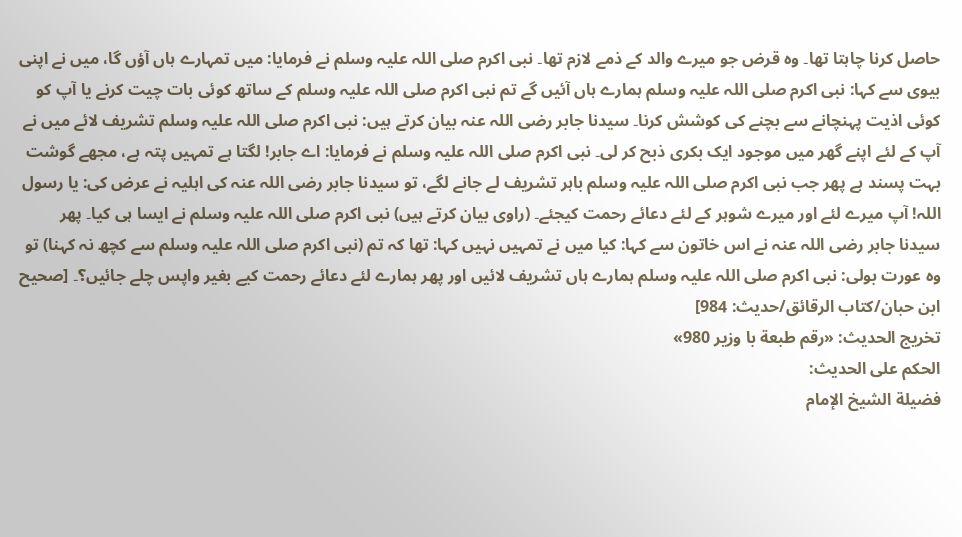حاصل کرنا چاہتا تھا۔ وہ قرض جو میرے والد کے ذمے لازم تھا۔ نبی اکرم صلی اللہ علیہ وسلم نے فرمایا: میں تمہارے ہاں آؤں گا، میں نے اپنی بیوی سے کہا: نبی اکرم صلی اللہ علیہ وسلم ہمارے ہاں آئیں گے تم نبی اکرم صلی اللہ علیہ وسلم کے ساتھ کوئی بات چیت کرنے یا آپ کو کوئی اذیت پہنچانے سے بچنے کی کوشش کرنا۔ سیدنا جابر رضی اللہ عنہ بیان کرتے ہیں: نبی اکرم صلی اللہ علیہ وسلم تشریف لائے میں نے آپ کے لئے اپنے گھر میں موجود ایک بکری ذبح کر لی۔ نبی اکرم صلی اللہ علیہ وسلم نے فرمایا: اے جابر! لگتا ہے تمہیں پتہ ہے، مجھے گوشت بہت پسند ہے پھر جب نبی اکرم صلی اللہ علیہ وسلم باہر تشریف لے جانے لگے، تو سیدنا جابر رضی اللہ عنہ کی اہلیہ نے عرض کی: یا رسول اللہ! آپ میرے لئے اور میرے شوہر کے لئے دعائے رحمت کیجئے۔ (راوی بیان کرتے ہیں) نبی اکرم صلی اللہ علیہ وسلم نے ایسا ہی کیا۔ پھر سیدنا جابر رضی اللہ عنہ نے اس خاتون سے کہا: کیا میں نے تمہیں نہیں کہا: تھا کہ تم (نبی اکرم صلی اللہ علیہ وسلم سے کچھ نہ کہنا) تو وہ عورت بولی: نبی اکرم صلی اللہ علیہ وسلم ہمارے ہاں تشریف لائیں اور پھر ہمارے لئے دعائے رحمت کیے بغیر واپس چلے جائیں؟۔ [صحیح ابن حبان/كتاب الرقائق/حدیث: 984]
تخریج الحدیث: «رقم طبعة با وزير 980»
الحكم على الحديث:
فضيلة الشيخ الإمام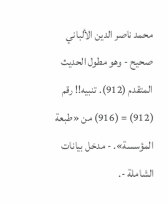محمد ناصر الدين الألباني
صحيح - وهو مطول الحديث المتقدم (912). تنبيه!! رقم (912) = (916) من «طبعة المؤسسة». - مدخل بيانات الشاملة -.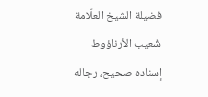فضيلة الشيخ العلّامة شُعيب الأرناؤوط
إسناده صحيح، رجاله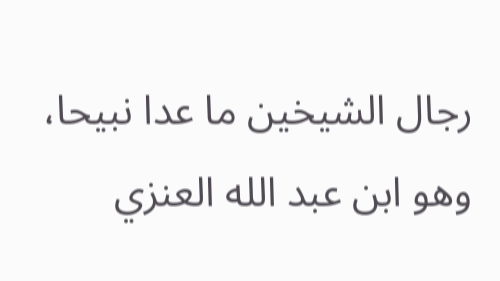رجال الشيخين ما عدا نبيحا، وهو ابن عبد الله العنزي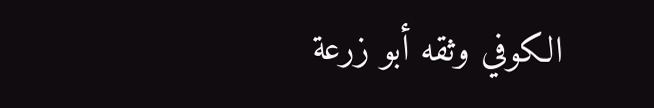الكوفي وثقه أبو زرعة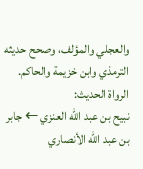والعجلي والمؤلف، وصحح حديثه الترمذي وابن خزيمة والحاكم.
الرواة الحديث:
نبيح بن عبد الله العنزي ← جابر بن عبد الله الأنصاري